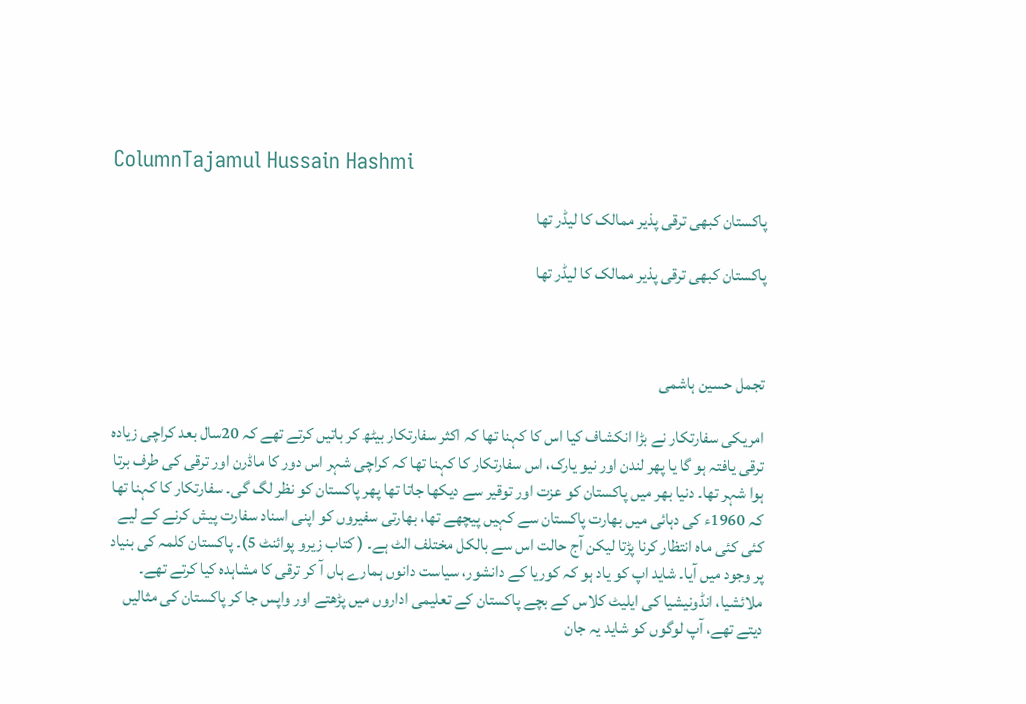ColumnTajamul Hussain Hashmi

پاکستان کبھی ترقی پذیر ممالک کا لیڈر تھا

پاکستان کبھی ترقی پذیر ممالک کا لیڈر تھا



تجمل حسین ہاشمی

امریکی سفارتکار نے بڑا انکشاف کیا اس کا کہنا تھا کہ اکثر سفارتکار بیٹھ کر باتیں کرتے تھے کہ 20سال بعد کراچی زیادہ ترقی یافتہ ہو گا یا پھر لندن اور نیو یارک، اس سفارتکار کا کہنا تھا کہ کراچی شہر اس دور کا ماڈرن اور ترقی کی طرف برتا ہوا شہر تھا۔ دنیا بھر میں پاکستان کو عزت اور توقیر سے دیکھا جاتا تھا پھر پاکستان کو نظر لگ گی۔ سفارتکار کا کہنا تھا کہ 1960ء کی دہائی میں بھارت پاکستان سے کہیں پیچھے تھا، بھارتی سفیروں کو اپنی اسناد سفارت پیش کرنے کے لیے کئی کئی ماہ انتظار کرنا پڑتا لیکن آج حالت اس سے بالکل مختلف الٹ ہے۔ ( کتاب زیرو پوائنٹ 5)۔ پاکستان کلمہ کی بنیاد پر وجود میں آیا۔ شاید اپ کو یاد ہو کہ کوریا کے دانشور، سیاست دانوں ہمارے ہاں آ کر ترقی کا مشاہدہ کیا کرتے تھے۔ ملائشیا، انڈونیشیا کی ایلیٹ کلاس کے بچے پاکستان کے تعلیمی اداروں میں پڑھتے اور واپس جا کر پاکستان کی مثالیں دیتے تھے، آپ لوگوں کو شاید یہ جان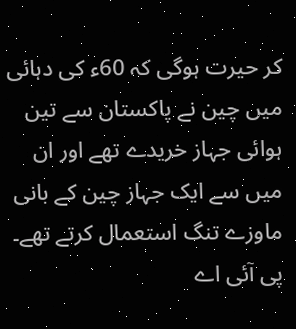کر حیرت ہوگی کہ 60ء کی دہائی میں چین نے پاکستان سے تین ہوائی جہاز خریدے تھے اور ان میں سے ایک جہاز چین کے بانی ماوزے تنگ استعمال کرتے تھے۔ پی آئی اے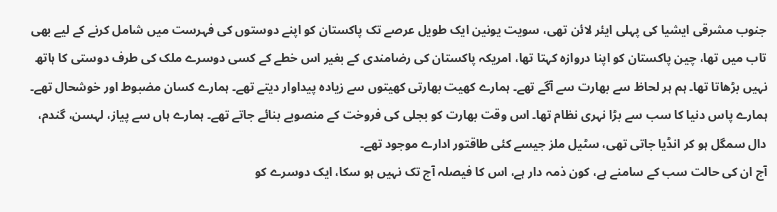جنوب مشرقی ایشیا کی پہلی ایئر لائن تھی، سویت یونین ایک طویل عرصے تک پاکستان کو اپنے دوستوں کی فہرست میں شامل کرنے کے لیے بھی تاب میں تھا، چین پاکستان کو اپنا دروازہ کہتا تھا، امریکہ پاکستان کی رضامندی کے بغیر اس خطے کے کسی دوسرے ملک کی طرف دوستی کا ہاتھ نہیں بڑھاتا تھا۔ ہم ہر لحاظ سے بھارت سے آگے تھے۔ ہمارے کھیت بھارتی کھیتوں سے زیادہ پیداوار دیتے تھے۔ ہمارے کسان مضبوط اور خوشحال تھے۔ ہمارے پاس دنیا کا سب سے بڑا نہری نظام تھا۔ اس وقت بھارت کو بجلی کی فروخت کے منصوبے بنائے جاتے تھے۔ ہمارے ہاں سے پیاز، لہسن، گندم، دال سمگل ہو کر انڈیا جاتی تھی، سٹیل ملز جیسے کئی طاقتور ادارے موجود تھے۔
آج ان کی حالت سب کے سامنے ہے، کون ذمہ دار ہے، اس کا فیصلہ آج تک نہیں ہو سکا، ایک دوسرے کو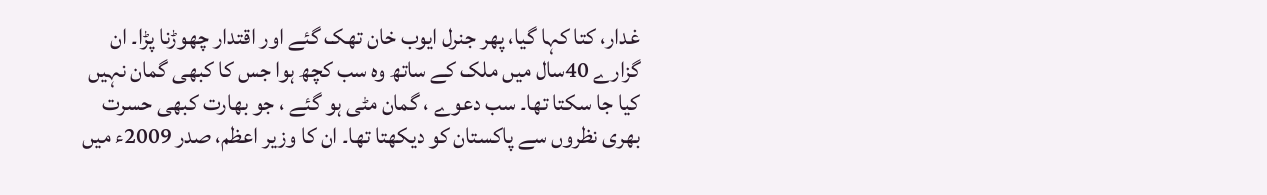غدار، کتا کہا گیا، پھر جنرل ایوب خان تھک گئے اور اقتدار چھوڑنا پڑا۔ ان گزارے 40سال میں ملک کے ساتھ وہ سب کچھ ہوا جس کا کبھی گمان نہیں کیا جا سکتا تھا۔ سب دعوے ، گمان مٹی ہو گئے ، جو بھارت کبھی حسرت بھری نظروں سے پاکستان کو دیکھتا تھا۔ ان کا وزیر اعظم، صدر 2009ء میں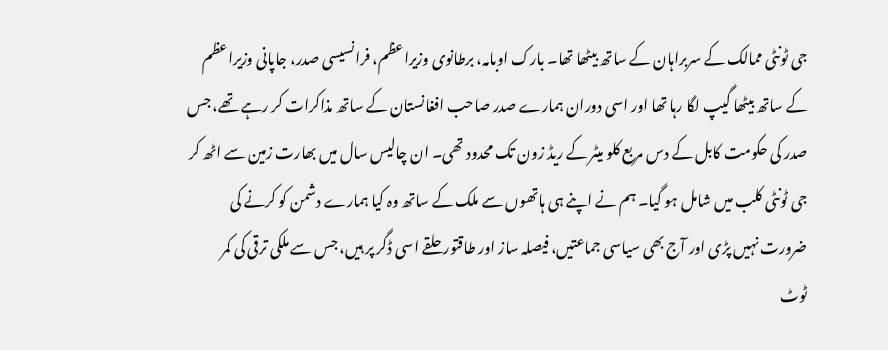جی ٹونٹی ممالک کے سربراہان کے ساتھ بیٹھا تھا۔ بارک اوبامہ، برطانوی وزیراعظم، فرانسیسی صدر، جاپانی وزیراعظم کے ساتھ بیٹھا گیپ لگا رہا تھا اور اسی دوران ہمارے صدر صاحب افغانستان کے ساتھ مذاکرات کر رہے تھے، جس صدر کی حکومت کابل کے دس مربع کلو میٹر کے ریڈ زون تک محدود تھی۔ ان چالیس سال میں بھارت زمین سے اٹھ کر جی ٹونٹی کلب میں شامل ہو گیا۔ ہم نے اپنے ہی ہاتھوں سے ملک کے ساتھ وہ کیا ہمارے دشمن کو کرنے کی ضرورت نہیں پڑی اور آج بھی سیاسی جماعتیں، فیصلہ ساز اور طاقتور حلقے اسی ڈگر پر ہیں، جس سے ملکی ترقی کی کمر ٹوٹ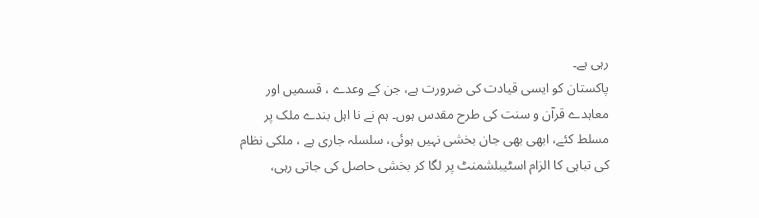رہی ہے۔
پاکستان کو ایسی قیادت کی ضرورت ہے، جن کے وعدے ، قسمیں اور معاہدے قرآن و سنت کی طرح مقدس ہوں۔ ہم نے نا اہل بندے ملک پر مسلط کئے، ابھی بھی جان بخشی نہیں ہوئی، سلسلہ جاری ہے ، ملکی نظام کی تباہی کا الزام اسٹیبلشمنٹ پر لگا کر بخشی حاصل کی جاتی رہی،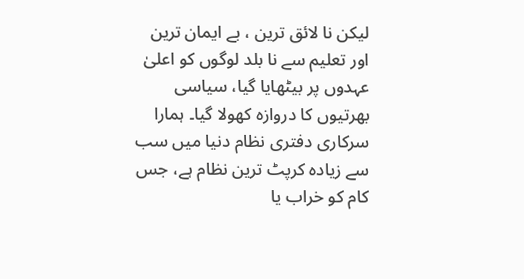لیکن نا لائق ترین ، بے ایمان ترین اور تعلیم سے نا بلد لوگوں کو اعلیٰ عہدوں پر بیٹھایا گیا، سیاسی بھرتیوں کا دروازہ کھولا گیا۔ ہمارا سرکاری دفتری نظام دنیا میں سب سے زیادہ کرپٹ ترین نظام ہے، جس کام کو خراب یا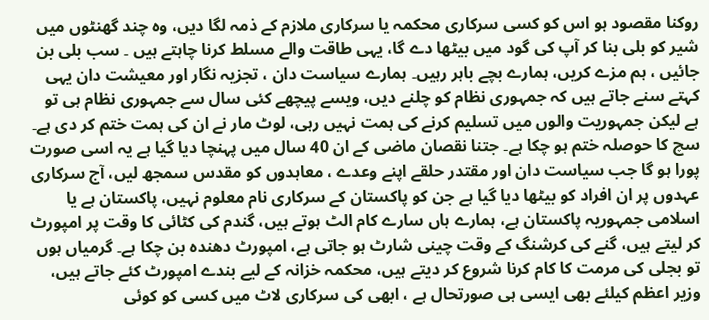روکنا مقصود ہو اس کو کسی سرکاری محکمہ یا سرکاری ملازم کے ذمہ لگا دیں، وہ چند گھنٹوں میں شیر کو بلی بنا کر آپ کی گود میں بیٹھا دے گا، یہی طاقت والے مسلط کرنا چاہتے ہیں ۔ سب بلی بن جائیں ، ہم مزے کریں، ہمارے بچے باہر رہیں۔ ہمارے سیاست دان ، تجزیہ نگار اور معیشت دان یہی کہتے سنے جاتے ہیں کہ جمہوری نظام کو چلنے دیں، ویسے پیچھے کئی سال سے جمہوری نظام ہی تو ہے لیکن جمہوریت والوں میں تسلیم کرنے کی ہمت نہیں رہی، لوٹ مار نے ان کی ہمت ختم کر دی ہے۔ سچ کا حوصلہ ختم ہو چکا ہے۔ جتنا نقصان ماضی کے ان 40 سال میں پہنچا دیا گیا ہے یہ اسی صورت پورا ہو گا جب سیاست دان اور مقتدر حلقے اپنے وعدے ، معاہدوں کو مقدس سمجھ لیں، آج سرکاری عہدوں پر ان افراد کو بیٹھا دیا گیا ہے جن کو پاکستان کے سرکاری نام معلوم نہیں، پاکستان ہے یا اسلامی جمہوریہ پاکستان ہے، ہمارے ہاں سارے کام الٹ ہوتے ہیں، گندم کی کٹائی کا وقت پر امپورٹ کر لیتے ہیں، گنے کی کرشنگ کے وقت چینی شارٹ ہو جاتی ہے، امپورٹ دھندہ بن چکا ہے۔ گرمیاں ہوں تو بجلی کی مرمت کا کام کرنا شروع کر دیتے ہیں، محکمہ خزانہ کے لیے بندے امپورٹ کئے جاتے ہیں، وزیر اعظم کیلئے بھی ایسی ہی صورتحال ہے ، ابھی کی سرکاری لاٹ میں کسی کو کوئی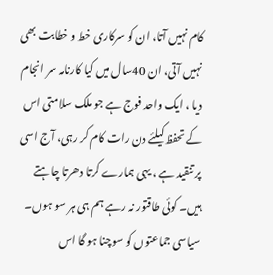کام نہیں آتا، ان کو سرکاری خط و خطابت بھی نہیں آتی، ان 40سال میں کیا کارنامہ سر انجام دیا ، ایک واحد فوج ہے جو ملک سلامتی اس کے تحفظ کیلئے دن رات کام کر رہی، آج اسی پر تنقید ہے ، یہی ہمارے کرتا دھرتا چاہتے ہیں۔ کوئی طاقتور نہ رہے ہم ہی ہر سو ہوں۔
سیاسی جماعتوں کو سوچنا ہو گا اس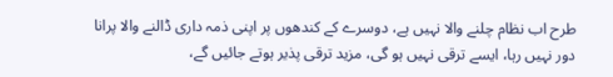طرح اب نظام چلنے والا نہیں ہے، دوسرے کے کندھوں پر اپنی ذمہ داری ڈالنے والا پرانا دور نہیں رہا، ایسے ترقی نہیں ہو گی، مزید ترقی پذیر ہوتے جائیں گے،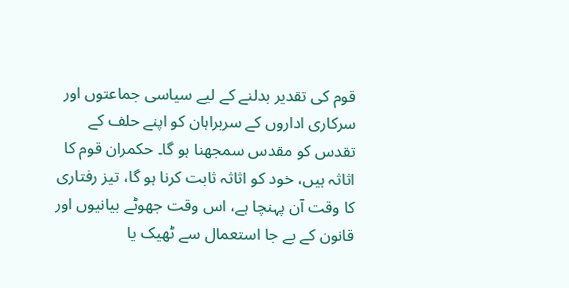قوم کی تقدیر بدلنے کے لیے سیاسی جماعتوں اور سرکاری اداروں کے سربراہان کو اپنے حلف کے تقدس کو مقدس سمجھنا ہو گا۔ حکمران قوم کا اثاثہ ہیں، خود کو اثاثہ ثابت کرنا ہو گا، تیز رفتاری کا وقت آن پہنچا ہے، اس وقت جھوٹے بیانیوں اور قانون کے بے جا استعمال سے ٹھیک یا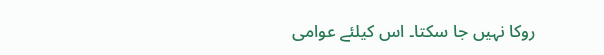روکا نہیں جا سکتا۔ اس کیلئے عوامی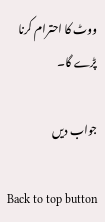ووٹ کا احترام کرنا پڑے گا۔

جواب دیں

Back to top button